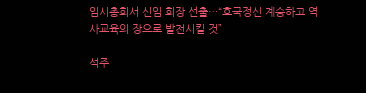임시총회서 신임 회장 선출…“호국정신 계승하고 역사교육의 장으로 발전시킬 것”

석주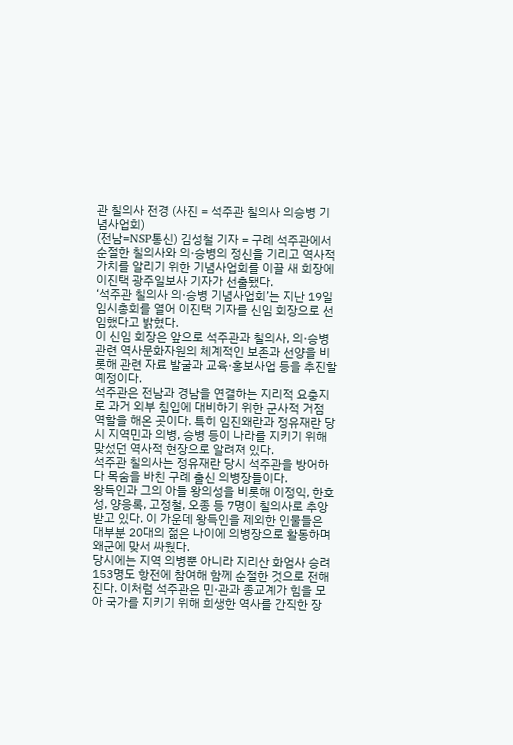관 칠의사 전경 (사진 = 석주관 칠의사 의승병 기념사업회)
(전남=NSP통신) 김성철 기자 = 구례 석주관에서 순절한 칠의사와 의·승병의 정신을 기리고 역사적 가치를 알리기 위한 기념사업회를 이끌 새 회장에 이진택 광주일보사 기자가 선출됐다.
‘석주관 칠의사 의·승병 기념사업회’는 지난 19일 임시총회를 열어 이진택 기자를 신임 회장으로 선임했다고 밝혔다.
이 신임 회장은 앞으로 석주관과 칠의사, 의·승병 관련 역사문화자원의 체계적인 보존과 선양을 비롯해 관련 자료 발굴과 교육·홍보사업 등을 추진할 예정이다.
석주관은 전남과 경남을 연결하는 지리적 요충지로 과거 외부 침입에 대비하기 위한 군사적 거점 역할을 해온 곳이다. 특히 임진왜란과 정유재란 당시 지역민과 의병, 승병 등이 나라를 지키기 위해 맞섰던 역사적 현장으로 알려져 있다.
석주관 칠의사는 정유재란 당시 석주관을 방어하다 목숨을 바친 구례 출신 의병장들이다.
왕득인과 그의 아들 왕의성을 비롯해 이정익, 한호성, 양응록, 고정철, 오종 등 7명이 칠의사로 추앙받고 있다. 이 가운데 왕득인을 제외한 인물들은 대부분 20대의 젊은 나이에 의병장으로 활동하며 왜군에 맞서 싸웠다.
당시에는 지역 의병뿐 아니라 지리산 화엄사 승려 153명도 항전에 참여해 함께 순절한 것으로 전해진다. 이처럼 석주관은 민·관과 종교계가 힘을 모아 국가를 지키기 위해 희생한 역사를 간직한 장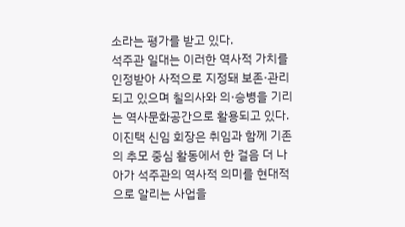소라는 평가를 받고 있다.
석주관 일대는 이러한 역사적 가치를 인정받아 사적으로 지정돼 보존·관리되고 있으며 칠의사와 의·승병을 기리는 역사문화공간으로 활용되고 있다.
이진택 신임 회장은 취임과 함께 기존의 추모 중심 활동에서 한 걸음 더 나아가 석주관의 역사적 의미를 현대적으로 알리는 사업을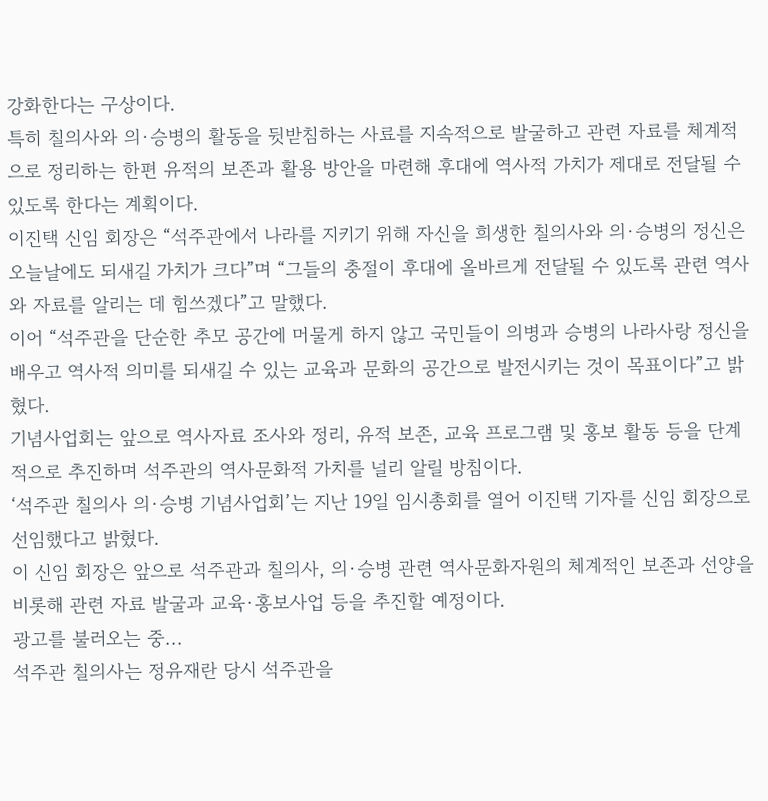강화한다는 구상이다.
특히 칠의사와 의·승병의 활동을 뒷받침하는 사료를 지속적으로 발굴하고 관련 자료를 체계적으로 정리하는 한편 유적의 보존과 활용 방안을 마련해 후대에 역사적 가치가 제대로 전달될 수 있도록 한다는 계획이다.
이진택 신임 회장은 “석주관에서 나라를 지키기 위해 자신을 희생한 칠의사와 의·승병의 정신은 오늘날에도 되새길 가치가 크다”며 “그들의 충절이 후대에 올바르게 전달될 수 있도록 관련 역사와 자료를 알리는 데 힘쓰겠다”고 말했다.
이어 “석주관을 단순한 추모 공간에 머물게 하지 않고 국민들이 의병과 승병의 나라사랑 정신을 배우고 역사적 의미를 되새길 수 있는 교육과 문화의 공간으로 발전시키는 것이 목표이다”고 밝혔다.
기념사업회는 앞으로 역사자료 조사와 정리, 유적 보존, 교육 프로그램 및 홍보 활동 등을 단계적으로 추진하며 석주관의 역사문화적 가치를 널리 알릴 방침이다.
‘석주관 칠의사 의·승병 기념사업회’는 지난 19일 임시총회를 열어 이진택 기자를 신임 회장으로 선임했다고 밝혔다.
이 신임 회장은 앞으로 석주관과 칠의사, 의·승병 관련 역사문화자원의 체계적인 보존과 선양을 비롯해 관련 자료 발굴과 교육·홍보사업 등을 추진할 예정이다.
광고를 불러오는 중...
석주관 칠의사는 정유재란 당시 석주관을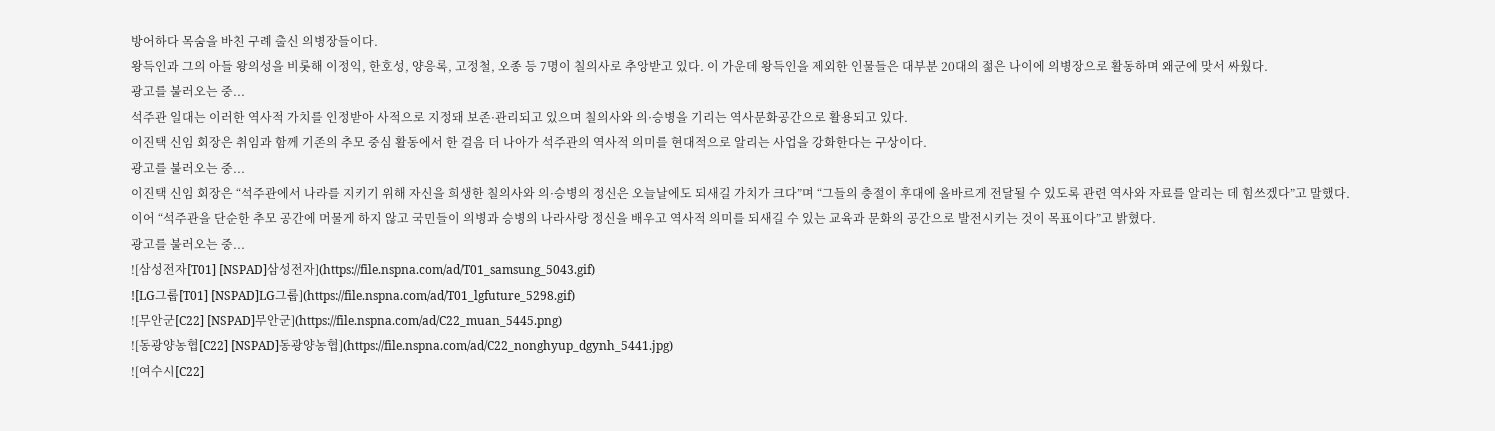방어하다 목숨을 바친 구례 출신 의병장들이다.
왕득인과 그의 아들 왕의성을 비롯해 이정익, 한호성, 양응록, 고정철, 오종 등 7명이 칠의사로 추앙받고 있다. 이 가운데 왕득인을 제외한 인물들은 대부분 20대의 젊은 나이에 의병장으로 활동하며 왜군에 맞서 싸웠다.
광고를 불러오는 중...
석주관 일대는 이러한 역사적 가치를 인정받아 사적으로 지정돼 보존·관리되고 있으며 칠의사와 의·승병을 기리는 역사문화공간으로 활용되고 있다.
이진택 신임 회장은 취임과 함께 기존의 추모 중심 활동에서 한 걸음 더 나아가 석주관의 역사적 의미를 현대적으로 알리는 사업을 강화한다는 구상이다.
광고를 불러오는 중...
이진택 신임 회장은 “석주관에서 나라를 지키기 위해 자신을 희생한 칠의사와 의·승병의 정신은 오늘날에도 되새길 가치가 크다”며 “그들의 충절이 후대에 올바르게 전달될 수 있도록 관련 역사와 자료를 알리는 데 힘쓰겠다”고 말했다.
이어 “석주관을 단순한 추모 공간에 머물게 하지 않고 국민들이 의병과 승병의 나라사랑 정신을 배우고 역사적 의미를 되새길 수 있는 교육과 문화의 공간으로 발전시키는 것이 목표이다”고 밝혔다.
광고를 불러오는 중...
![삼성전자[T01] [NSPAD]삼성전자](https://file.nspna.com/ad/T01_samsung_5043.gif)
![LG그룹[T01] [NSPAD]LG그룹](https://file.nspna.com/ad/T01_lgfuture_5298.gif)
![무안군[C22] [NSPAD]무안군](https://file.nspna.com/ad/C22_muan_5445.png)
![동광양농협[C22] [NSPAD]동광양농협](https://file.nspna.com/ad/C22_nonghyup_dgynh_5441.jpg)
![여수시[C22]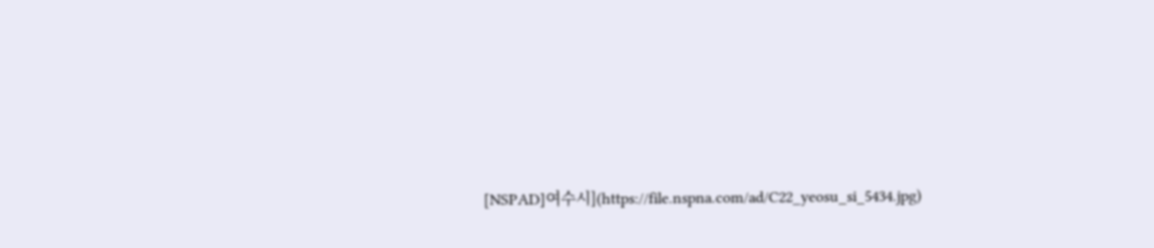[NSPAD]여수시](https://file.nspna.com/ad/C22_yeosu_si_5434.jpg)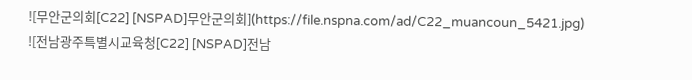![무안군의회[C22] [NSPAD]무안군의회](https://file.nspna.com/ad/C22_muancoun_5421.jpg)
![전남광주특별시교육청[C22] [NSPAD]전남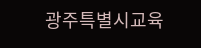광주특별시교육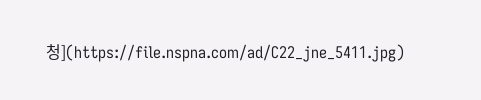청](https://file.nspna.com/ad/C22_jne_5411.jpg)